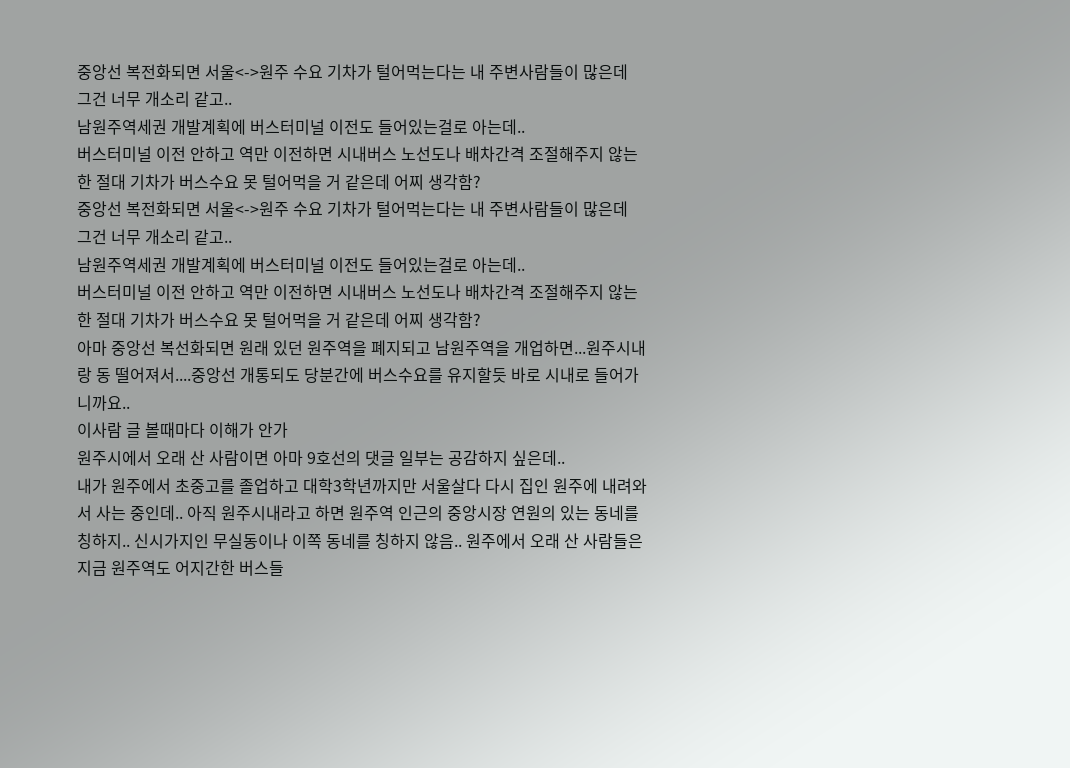중앙선 복전화되면 서울<->원주 수요 기차가 털어먹는다는 내 주변사람들이 많은데
그건 너무 개소리 같고..
남원주역세권 개발계획에 버스터미널 이전도 들어있는걸로 아는데..
버스터미널 이전 안하고 역만 이전하면 시내버스 노선도나 배차간격 조절해주지 않는 한 절대 기차가 버스수요 못 털어먹을 거 같은데 어찌 생각함?
중앙선 복전화되면 서울<->원주 수요 기차가 털어먹는다는 내 주변사람들이 많은데
그건 너무 개소리 같고..
남원주역세권 개발계획에 버스터미널 이전도 들어있는걸로 아는데..
버스터미널 이전 안하고 역만 이전하면 시내버스 노선도나 배차간격 조절해주지 않는 한 절대 기차가 버스수요 못 털어먹을 거 같은데 어찌 생각함?
아마 중앙선 복선화되면 원래 있던 원주역을 폐지되고 남원주역을 개업하면...원주시내랑 동 떨어져서....중앙선 개통되도 당분간에 버스수요를 유지할듯 바로 시내로 들어가니까요..
이사람 글 볼때마다 이해가 안가
원주시에서 오래 산 사람이면 아마 9호선의 댓글 일부는 공감하지 싶은데..
내가 원주에서 초중고를 졸업하고 대학3학년까지만 서울살다 다시 집인 원주에 내려와서 사는 중인데.. 아직 원주시내라고 하면 원주역 인근의 중앙시장 연원의 있는 동네를 칭하지.. 신시가지인 무실동이나 이쪽 동네를 칭하지 않음.. 원주에서 오래 산 사람들은
지금 원주역도 어지간한 버스들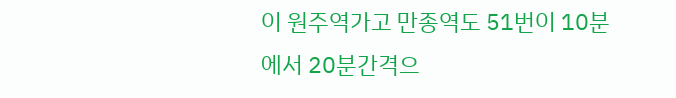이 원주역가고 만종역도 51번이 10분에서 20분간격으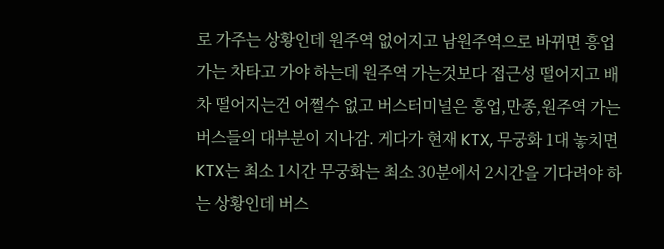로 가주는 상황인데 원주역 없어지고 남원주역으로 바뀌면 흥업가는 차타고 가야 하는데 원주역 가는것보다 접근성 떨어지고 배차 떨어지는건 어쩔수 없고 버스터미널은 흥업,만종,원주역 가는 버스들의 대부분이 지나감. 게다가 현재 KTX, 무궁화 1대 놓치면 KTX는 최소 1시간 무궁화는 최소 30분에서 2시간을 기다려야 하는 상황인데 버스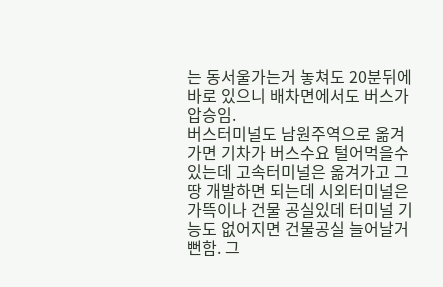는 동서울가는거 놓쳐도 20분뒤에 바로 있으니 배차면에서도 버스가 압승임.
버스터미널도 남원주역으로 옮겨가면 기차가 버스수요 털어먹을수 있는데 고속터미널은 옮겨가고 그땅 개발하면 되는데 시외터미널은 가뜩이나 건물 공실있데 터미널 기능도 없어지면 건물공실 늘어날거 뻔함. 그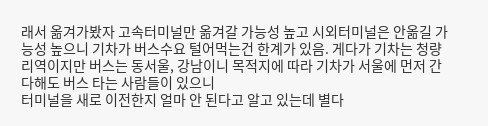래서 옮겨가봤자 고속터미널만 옮겨갈 가능성 높고 시외터미널은 안옮길 가능성 높으니 기차가 버스수요 털어먹는건 한계가 있음. 게다가 기차는 청량리역이지만 버스는 동서울, 강남이니 목적지에 따라 기차가 서울에 먼저 간다해도 버스 타는 사람들이 있으니
터미널을 새로 이전한지 얼마 안 된다고 알고 있는데 별다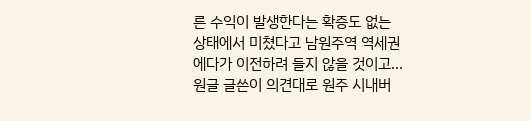른 수익이 발생한다는 확증도 없는 상태에서 미쳤다고 남원주역 역세권에다가 이전하려 들지 않을 것이고... 원글 글쓴이 의견대로 원주 시내버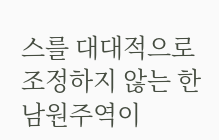스를 대대적으로 조정하지 않는 한 남원주역이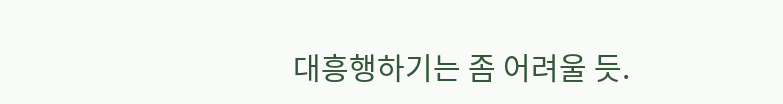대흥행하기는 좀 어려울 듯.